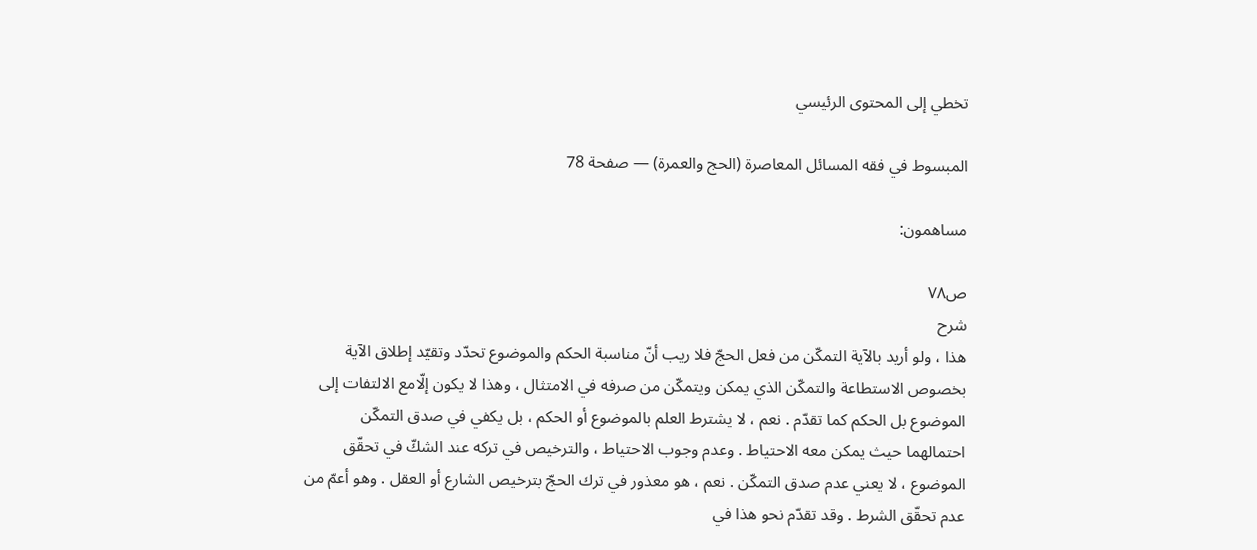تخطي إلى المحتوى الرئيسي

المبسوط في فقه المسائل المعاصرة (الحج والعمرة) — صفحة 78

مساهمون:

ص٧٨
شرح
هذا ، ولو أريد بالآية التمكّن من فعل الحجّ فلا ريب أنّ مناسبة الحكم والموضوع تحدّد وتقيّد إطلاق الآية بخصوص الاستطاعة والتمكّن الذي يمكن ويتمكّن من صرفه في الامتثال ، وهذا لا يكون إلّامع الالتفات إلى الموضوع بل الحكم كما تقدّم . نعم ، لا يشترط العلم بالموضوع أو الحكم ، بل يكفي في صدق التمكّن احتمالهما حيث يمكن معه الاحتياط . وعدم وجوب الاحتياط ، والترخيص في تركه عند الشكّ في تحقّق الموضوع ، لا يعني عدم صدق التمكّن . نعم ، هو معذور في ترك الحجّ بترخيص الشارع أو العقل . وهو أعمّ من عدم تحقّق الشرط . وقد تقدّم نحو هذا في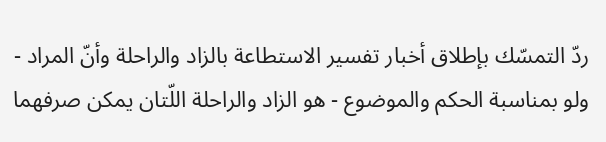ردّ التمسّك بإطلاق أخبار تفسير الاستطاعة بالزاد والراحلة وأنّ المراد - ولو بمناسبة الحكم والموضوع - هو الزاد والراحلة اللّتان يمكن صرفهما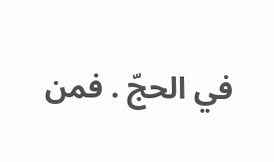في الحجّ . فمن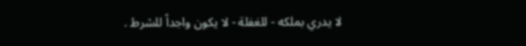لا يدري بملكه - للغفلة - لا يكون واجداً للشرط .